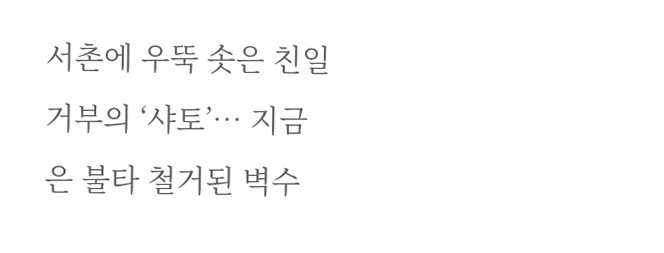서촌에 우뚝 솟은 친일 거부의 ‘샤토’… 지금은 불타 철거된 벽수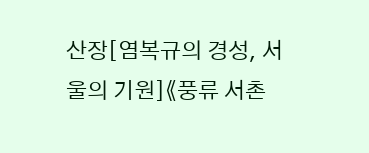산장[염복규의 경성, 서울의 기원]《풍류 서촌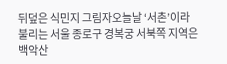뒤덮은 식민지 그림자오늘날 ‘서촌’이라 불리는 서울 종로구 경복궁 서북쪽 지역은 백악산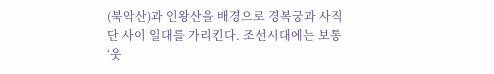(북악산)과 인왕산을 배경으로 경복궁과 사직단 사이 일대를 가리킨다. 조선시대에는 보통 ‘웃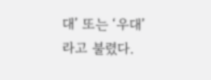대’ 또는 ‘우대’라고 불렸다.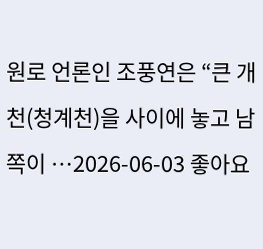원로 언론인 조풍연은 “큰 개천(청계천)을 사이에 놓고 남쪽이 …2026-06-03 좋아요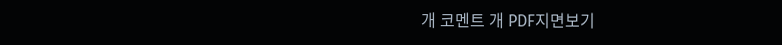개 코멘트 개 PDF지면보기